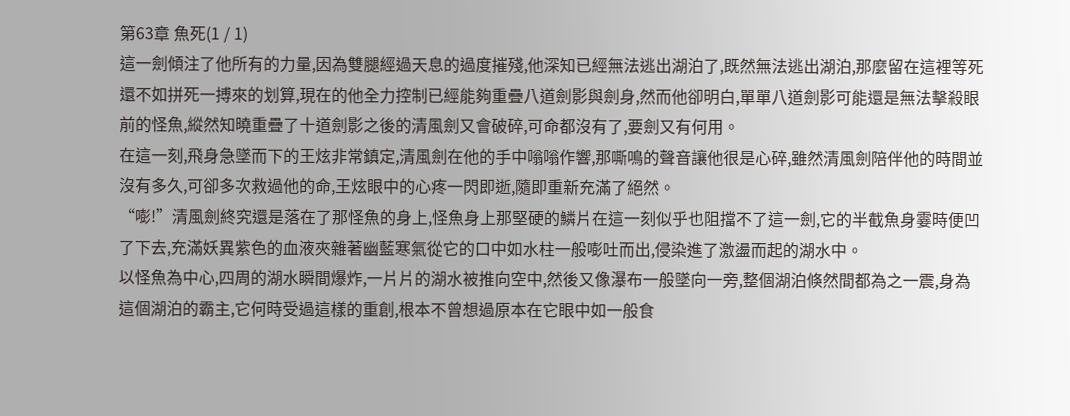第63章 魚死(1 / 1)
這一劍傾注了他所有的力量,因為雙腿經過天息的過度摧殘,他深知已經無法逃出湖泊了,既然無法逃出湖泊,那麼留在這裡等死還不如拼死一搏來的划算,現在的他全力控制已經能夠重疊八道劍影與劍身,然而他卻明白,單單八道劍影可能還是無法擊殺眼前的怪魚,縱然知曉重疊了十道劍影之後的清風劍又會破碎,可命都沒有了,要劍又有何用。
在這一刻,飛身急墜而下的王炫非常鎮定,清風劍在他的手中嗡嗡作響,那嘶鳴的聲音讓他很是心碎,雖然清風劍陪伴他的時間並沒有多久,可卻多次救過他的命,王炫眼中的心疼一閃即逝,隨即重新充滿了絕然。
“嘭!”清風劍終究還是落在了那怪魚的身上,怪魚身上那堅硬的鱗片在這一刻似乎也阻擋不了這一劍,它的半截魚身霎時便凹了下去,充滿妖異紫色的血液夾雜著幽藍寒氣從它的口中如水柱一般嘭吐而出,侵染進了激盪而起的湖水中。
以怪魚為中心,四周的湖水瞬間爆炸,一片片的湖水被推向空中,然後又像瀑布一般墜向一旁,整個湖泊倏然間都為之一震,身為這個湖泊的霸主,它何時受過這樣的重創,根本不曾想過原本在它眼中如一般食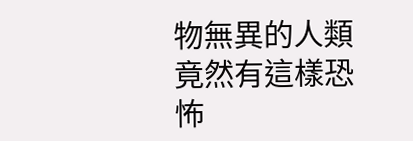物無異的人類竟然有這樣恐怖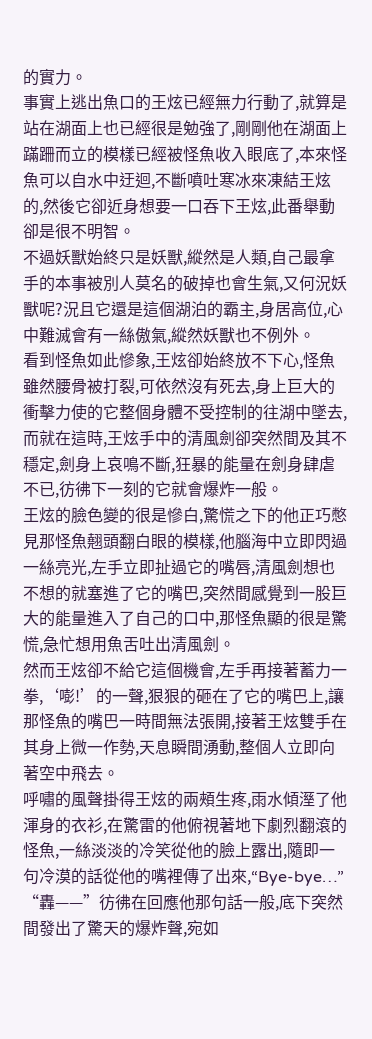的實力。
事實上逃出魚口的王炫已經無力行動了,就算是站在湖面上也已經很是勉強了,剛剛他在湖面上蹣跚而立的模樣已經被怪魚收入眼底了,本來怪魚可以自水中迂迴,不斷噴吐寒冰來凍結王炫的,然後它卻近身想要一口吞下王炫,此番舉動卻是很不明智。
不過妖獸始終只是妖獸,縱然是人類,自己最拿手的本事被別人莫名的破掉也會生氣,又何況妖獸呢?況且它還是這個湖泊的霸主,身居高位,心中難滅會有一絲傲氣,縱然妖獸也不例外。
看到怪魚如此慘象,王炫卻始終放不下心,怪魚雖然腰骨被打裂,可依然沒有死去,身上巨大的衝擊力使的它整個身體不受控制的往湖中墜去,而就在這時,王炫手中的清風劍卻突然間及其不穩定,劍身上哀鳴不斷,狂暴的能量在劍身肆虐不已,彷彿下一刻的它就會爆炸一般。
王炫的臉色變的很是慘白,驚慌之下的他正巧憋見那怪魚翹頭翻白眼的模樣,他腦海中立即閃過一絲亮光,左手立即扯過它的嘴唇,清風劍想也不想的就塞進了它的嘴巴,突然間感覺到一股巨大的能量進入了自己的口中,那怪魚顯的很是驚慌,急忙想用魚舌吐出清風劍。
然而王炫卻不給它這個機會,左手再接著蓄力一拳,‘嘭!’的一聲,狠狠的砸在了它的嘴巴上,讓那怪魚的嘴巴一時間無法張開,接著王炫雙手在其身上微一作勢,天息瞬間湧動,整個人立即向著空中飛去。
呼嘯的風聲掛得王炫的兩頰生疼,雨水傾溼了他渾身的衣衫,在驚雷的他俯視著地下劇烈翻滾的怪魚,一絲淡淡的冷笑從他的臉上露出,隨即一句冷漠的話從他的嘴裡傳了出來,“Bye-bye…”
“轟——”彷彿在回應他那句話一般,底下突然間發出了驚天的爆炸聲,宛如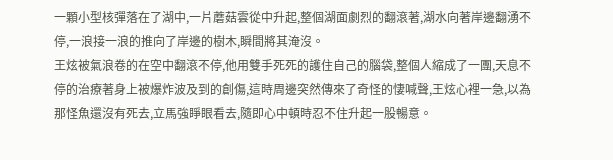一顆小型核彈落在了湖中,一片蘑菇雲從中升起,整個湖面劇烈的翻滾著,湖水向著岸邊翻湧不停,一浪接一浪的推向了岸邊的樹木,瞬間將其淹沒。
王炫被氣浪卷的在空中翻滾不停,他用雙手死死的護住自己的腦袋,整個人縮成了一團,天息不停的治療著身上被爆炸波及到的創傷,這時周邊突然傳來了奇怪的悽喊聲,王炫心裡一急,以為那怪魚還沒有死去,立馬強睜眼看去,隨即心中頓時忍不住升起一股暢意。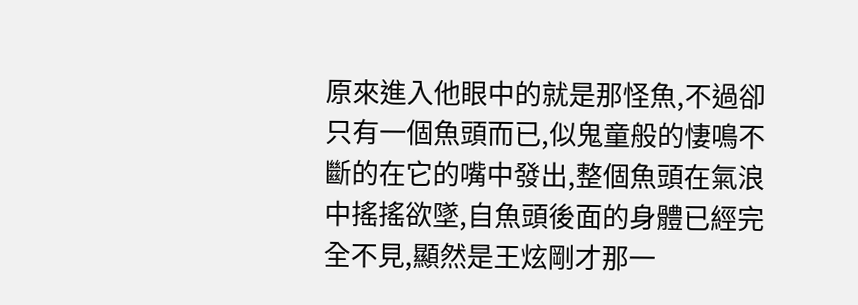原來進入他眼中的就是那怪魚,不過卻只有一個魚頭而已,似鬼童般的悽鳴不斷的在它的嘴中發出,整個魚頭在氣浪中搖搖欲墜,自魚頭後面的身體已經完全不見,顯然是王炫剛才那一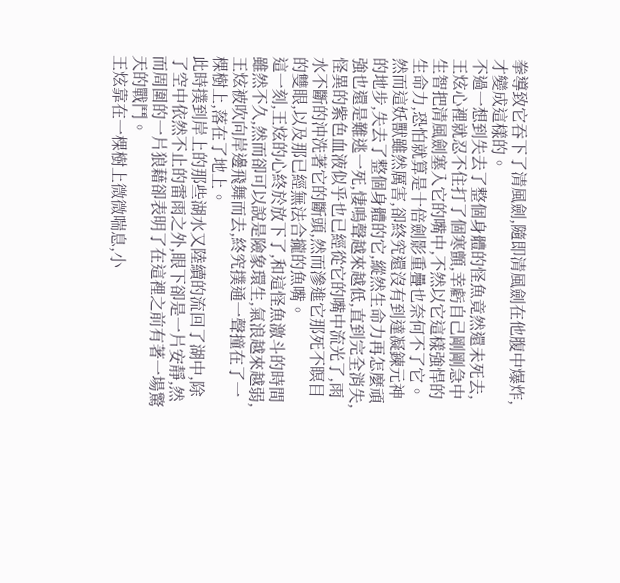拳導致它吞下了清風劍,隨即清風劍在他腹中爆炸,才變成這樣的。
不過一想到失去了整個身體的怪魚竟然還未死去,王炫心裡就忍不住打了個寒顫,幸虧自己剛剛急中生智把清風劍塞入它的嘴中,不然以它這樣強悍的生命力,恐怕就算是十倍劍影重疊也奈何不了它。
然而這妖獸雖然厲害,卻終究還沒有到達凝鍊元神的地步,失去了整個身體的它,縱然生命力再怎麼頑強也還是難逃一死,悽鳴聲越來越低,直到完全消失,怪異的紫色血液似乎也已經從它的嘴中流光了,雨水不斷的沖洗著它的斷頭,然而滲進它那死不瞑目的雙眼,以及那已經無法合攏的魚嘴。
這一刻,王炫的心終於放下了,和這怪魚激斗的時間雖然不久,然而卻可以說是險象環生,氣浪越來越弱,王炫被吹向岸邊飛舞而去,終究撲通一聲撞在了一棵樹上,落在了地上。
此時撲到岸上的那些湖水又陸續的流回了湖中,除了空中依然不止的雷雨之外,眼下卻是一片安靜,然而周圍的一片狼藉卻表明了在這裡之前有著一場驚天的戰鬥。
王炫靠在一棵樹上微微喘息,小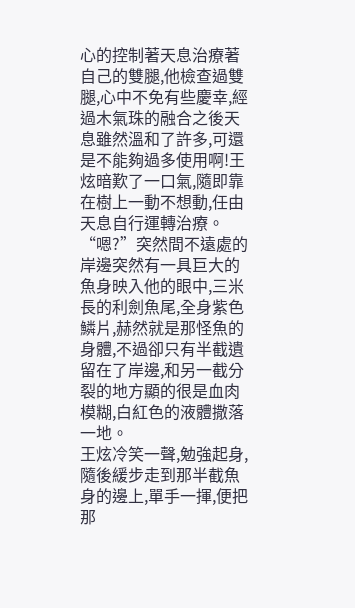心的控制著天息治療著自己的雙腿,他檢查過雙腿,心中不免有些慶幸,經過木氣珠的融合之後天息雖然溫和了許多,可還是不能夠過多使用啊!王炫暗歎了一口氣,隨即靠在樹上一動不想動,任由天息自行運轉治療。
“嗯?”突然間不遠處的岸邊突然有一具巨大的魚身映入他的眼中,三米長的利劍魚尾,全身紫色鱗片,赫然就是那怪魚的身體,不過卻只有半截遺留在了岸邊,和另一截分裂的地方顯的很是血肉模糊,白紅色的液體撒落一地。
王炫冷笑一聲,勉強起身,隨後緩步走到那半截魚身的邊上,單手一揮,便把那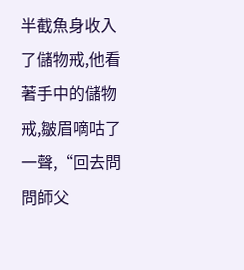半截魚身收入了儲物戒,他看著手中的儲物戒,皺眉嘀咕了一聲,“回去問問師父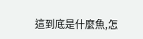這到底是什麼魚,怎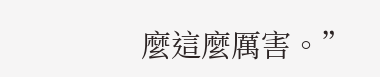麼這麼厲害。”